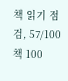책 읽기 점검, 57/100
책 100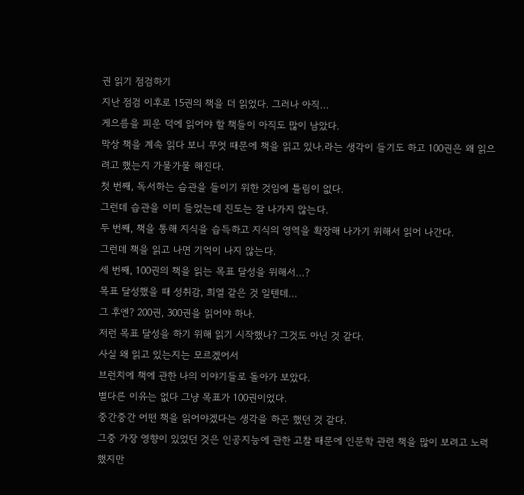권 읽기 점검하기
지난 점검 이후로 15권의 책을 더 읽었다. 그러나 아직...
게으름을 피운 덕에 읽어야 할 책들이 아직도 많이 남았다.
막상 책을 계속 읽다 보니 무엇 때문에 책을 읽고 있나.라는 생각이 들기도 하고 100권은 왜 읽으려고 했는지 가물가물 해진다.
첫 번째, 독서하는 습관을 들이기 위한 것임에 틀림이 없다.
그런데 습관을 이미 들었는데 진도는 잘 나가지 않는다.
두 번째, 책을 통해 지식을 습득하고 지식의 영역을 확장해 나가기 위해서 읽어 나간다.
그런데 책을 읽고 나면 기억이 나지 않는다.
세 번째, 100권의 책을 읽는 목표 달성을 위해서...?
목표 달성했을 때 성취감, 희열 같은 것 일텐데...
그 후엔? 200권, 300권을 읽어야 하나.
저런 목표 달성을 하기 위해 읽기 시작했나? 그것도 아닌 것 같다.
사실 왜 읽고 있는지는 모르겠어서
브런치에 책에 관한 나의 이야기들로 돌아가 보았다.
별다른 이유는 없다 그냥 목표가 100권이었다.
중간중간 어떤 책을 읽어야겠다는 생각을 하곤 했던 것 같다.
그중 가장 영향이 있었던 것은 인공지능에 관한 고찰 때문에 인문학 관련 책을 많이 보려고 노력했지만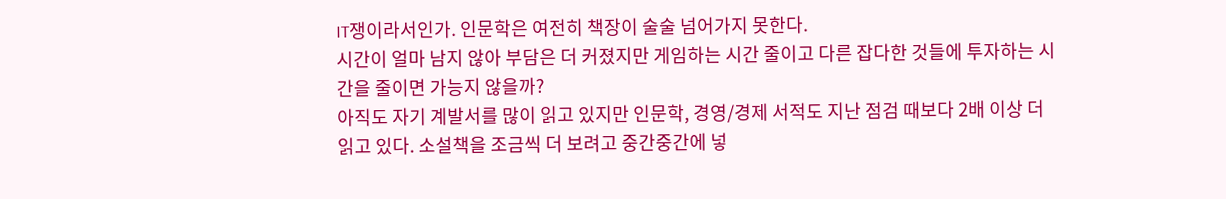IT쟁이라서인가. 인문학은 여전히 책장이 술술 넘어가지 못한다.
시간이 얼마 남지 않아 부담은 더 커졌지만 게임하는 시간 줄이고 다른 잡다한 것들에 투자하는 시간을 줄이면 가능지 않을까?
아직도 자기 계발서를 많이 읽고 있지만 인문학, 경영/경제 서적도 지난 점검 때보다 2배 이상 더 읽고 있다. 소설책을 조금씩 더 보려고 중간중간에 넣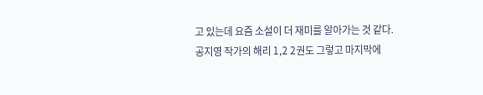고 있는데 요즘 소설이 더 재미를 알아가는 것 같다.
공지영 작가의 해리 1,2 2권도 그렇고 마지막에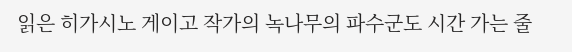읽은 히가시노 게이고 작가의 녹나무의 파수군도 시간 가는 줄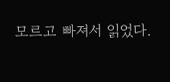모르고 빠져서 읽었다.